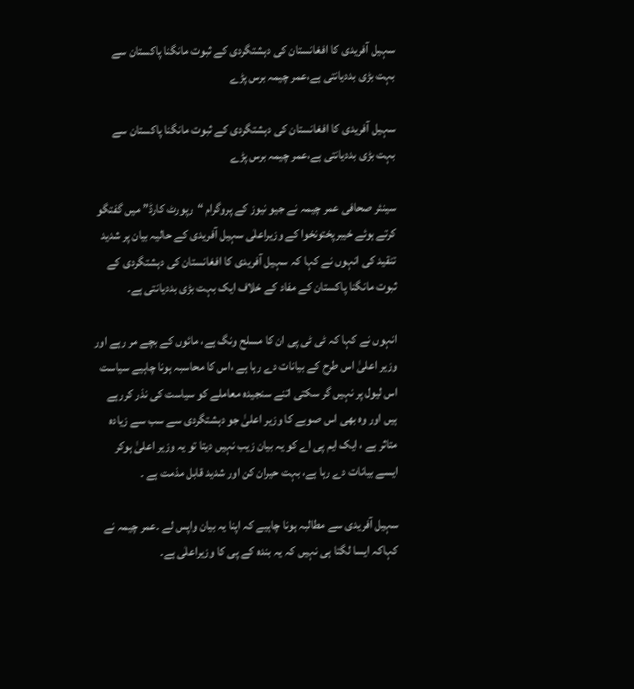سہیل آفریدی کا افغانستان کی دہشتگردی کے ثبوت مانگنا پاکستان سے بہت بڑی بددیانتی ہے،عمر چیمہ برس پڑے

سہیل آفریدی کا افغانستان کی دہشتگردی کے ثبوت مانگنا پاکستان سے بہت بڑی بددیانتی ہے،عمر چیمہ برس پڑے

سینئر صحافی عمر چیمہ نے جیو نیوز کے پروگرام “رپورٹ کارڈ” میں گفتگو کرتے ہوئے خیبرپختونخوا کے وزیراعلٰی سہیل آفریدی کے حالیہ بیان پر شدید تنقید کی انہوں نے کہا کہ سہیل آفریدی کا افغانستان کی دہشتگردی کے ثبوت مانگنا پاکستان کے مفاد کے خلاف ایک بہت بڑی بددیانتی ہے۔

انہوں نے کہا کہ ٹی ٹی پی ان کا مسلح ونگ ہے، مائوں کے بچے مر رہے اور وزیر اعلیٰ اس طرح کے بیانات دے رہا ہے ،اس کا محاسبہ ہونا چاہیے سیاست اس لیول پر نہیں گر سکتی اتنے سنجیدہ معاملے کو سیاست کی نذر کررہے ہیں اور وہ بھی اس صوبے کا وزیر اعلیٰ جو دہشتگردی سے سب سے زیادہ متاثر ہے ، ایک ایم پی اے کو یہ بیان زیب نہیں دیتا تو یہ وزیر اعلیٰ ہوکر ایسے بیانات دے رہا ہے، بہت حیران کن اور شدید قابل مذمت ہے ۔

سہیل آفریدی سے مطالبہ ہونا چاہیے کہ اپنا یہ بیان واپس لے ۔عمر چیمہ نے کہاکہ ایسا لگتا ہی نہیں کہ یہ بندہ کے پی کا وزیراعلٰی ہے۔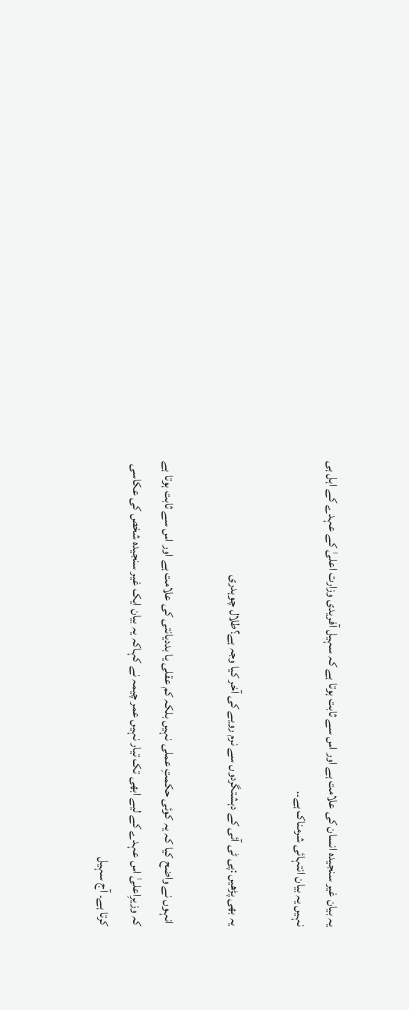یہ بیان غیر سنجیدہ انسان کی علامت ہے اور اس سے ثابت ہوتا ہے کہ سہیل آفریدی وزارت اعلیٰ کے عہدے کے اہل ہی نہیں یہ بیان انتہائی شرمناک ہے۔.

یہ بھی پڑھیں :پی ٹی آئی کے دہشتگردوں سے نرم رویے کی آخر کیا وجہ ہے؟طلال چوہدری

 انہوں نے واضح کیا کہ یہ کوئی حکمتِ عملی نہیں بلکہ کم عقلی یا بددیانتی کی علامت ہے اور اس سے ثابت ہوتا ہے کہ وزیرِاعلیٰ اس عہدے کے لیے ابھی تک تیار نہیں عمر چیمہ نے کہاکہ یہ بیان ایک غیر سنجیدہ شخص کی عکاسی کرتا ہے۔ آج سہیل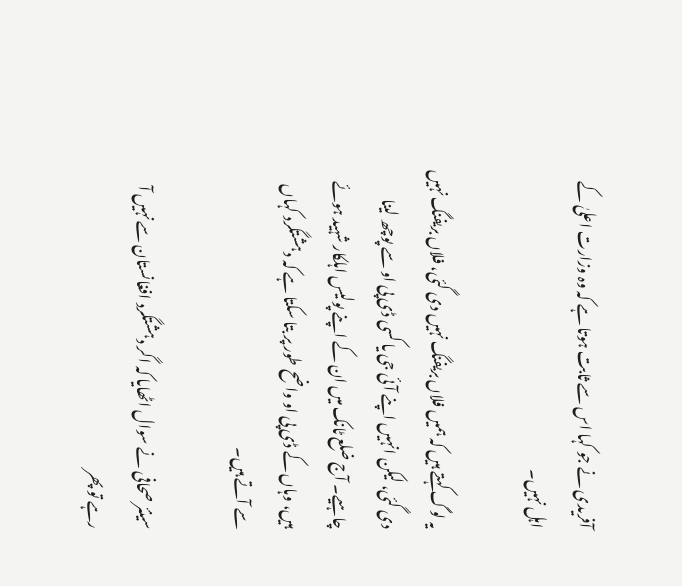آفریدی نے جو کہا اس سے ثابت ہوتا ہے کہ وہ وزارت اعلیٰ کے اہل نہیں۔

یہ لوگ کہتے ہیں کہ ہمیں فلاں بریفنگ نہیں دی گئی، فلاں بریفنگ نہیں دی گئی، لیکن انہیں اپنے آئی جی یا کسی ڈی پی او سے پوچھ لینا چاہیے۔ آج ضلع ٹانک میں ان کے اپنے پولیس اہلکار شہید ہوئے ہیں، وہاں کے ڈی پی او واضح طور پر بتا سکتا ہے کہ دہشتگرد کہاں سے آتے ہیں۔

سینئر صحافی نے سوال اٹھایا کہ اگر دہشتگرد افغانستان سے نہیں آ رہے تو پھر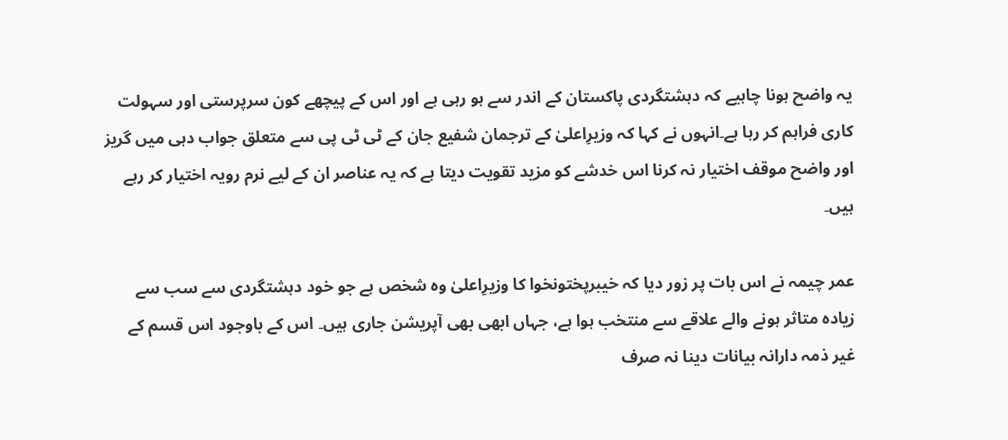یہ واضح ہونا چاہیے کہ دہشتگردی پاکستان کے اندر سے ہو رہی ہے اور اس کے پیچھے کون سرپرستی اور سہولت کاری فراہم کر رہا ہے۔انہوں نے کہا کہ وزیرِاعلیٰ کے ترجمان شفیع جان کے ٹی ٹی پی سے متعلق جواب دہی میں گریز اور واضح موقف اختیار نہ کرنا اس خدشے کو مزید تقویت دیتا ہے کہ یہ عناصر ان کے لیے نرم رویہ اختیار کر رہے ہیں۔

عمر چیمہ نے اس بات پر زور دیا کہ خیبرپختونخوا کا وزیرِاعلیٰ وہ شخص ہے جو خود دہشتگردی سے سب سے زیادہ متاثر ہونے والے علاقے سے منتخب ہوا ہے، جہاں ابھی بھی آپریشن جاری ہیں۔ اس کے باوجود اس قسم کے غیر ذمہ دارانہ بیانات دینا نہ صرف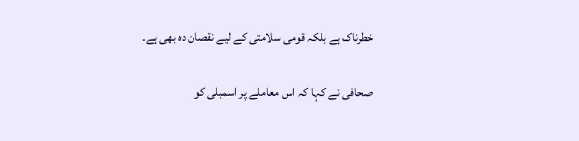خطرناک ہے بلکہ قومی سلامتی کے لیے نقصان دہ بھی ہے۔

صحافی نے کہا کہ اس معاملے پر اسمبلی کو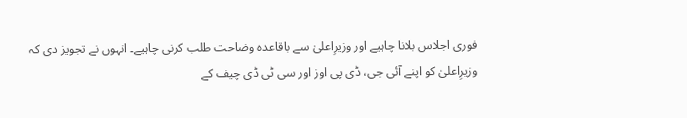فوری اجلاس بلانا چاہیے اور وزیرِاعلیٰ سے باقاعدہ وضاحت طلب کرنی چاہیے۔ انہوں نے تجویز دی کہ وزیرِاعلیٰ کو اپنے آئی جی، ڈی پی اوز اور سی ٹی ڈی چیف کے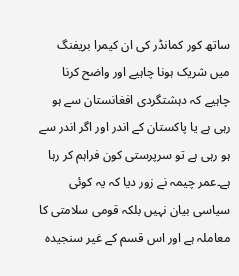ساتھ کور کمانڈر کی ان کیمرا بریفنگ میں شریک ہونا چاہیے اور واضح کرنا چاہیے کہ دہشتگردی افغانستان سے ہو رہی ہے یا پاکستان کے اندر اور اگر اندر سے ہو رہی ہے تو سرپرستی کون فراہم کر رہا ہے۔عمر چیمہ نے زور دیا کہ یہ کوئی سیاسی بیان نہیں بلکہ قومی سلامتی کا معاملہ ہے اور اس قسم کے غیر سنجیدہ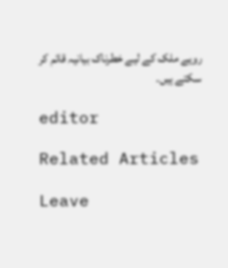رویے ملک کے لیے خطرناک بیانیہ قائم کر سکتے ہیں۔

editor

Related Articles

Leave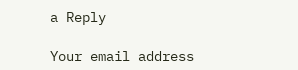a Reply

Your email address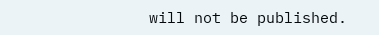will not be published.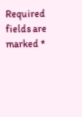Required fields are marked *